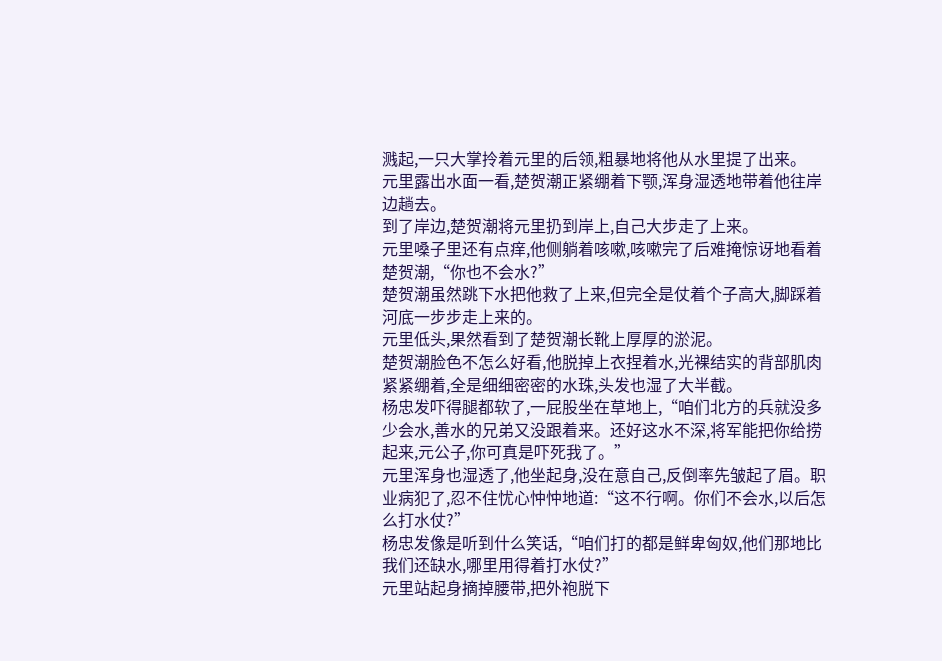溅起,一只大掌拎着元里的后领,粗暴地将他从水里提了出来。
元里露出水面一看,楚贺潮正紧绷着下颚,浑身湿透地带着他往岸边趟去。
到了岸边,楚贺潮将元里扔到岸上,自己大步走了上来。
元里嗓子里还有点痒,他侧躺着咳嗽,咳嗽完了后难掩惊讶地看着楚贺潮,“你也不会水?”
楚贺潮虽然跳下水把他救了上来,但完全是仗着个子高大,脚踩着河底一步步走上来的。
元里低头,果然看到了楚贺潮长靴上厚厚的淤泥。
楚贺潮脸色不怎么好看,他脱掉上衣捏着水,光裸结实的背部肌肉紧紧绷着,全是细细密密的水珠,头发也湿了大半截。
杨忠发吓得腿都软了,一屁股坐在草地上,“咱们北方的兵就没多少会水,善水的兄弟又没跟着来。还好这水不深,将军能把你给捞起来,元公子,你可真是吓死我了。”
元里浑身也湿透了,他坐起身,没在意自己,反倒率先皱起了眉。职业病犯了,忍不住忧心忡忡地道:“这不行啊。你们不会水,以后怎么打水仗?”
杨忠发像是听到什么笑话,“咱们打的都是鲜卑匈奴,他们那地比我们还缺水,哪里用得着打水仗?”
元里站起身摘掉腰带,把外袍脱下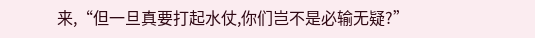来,“但一旦真要打起水仗,你们岂不是必输无疑?”